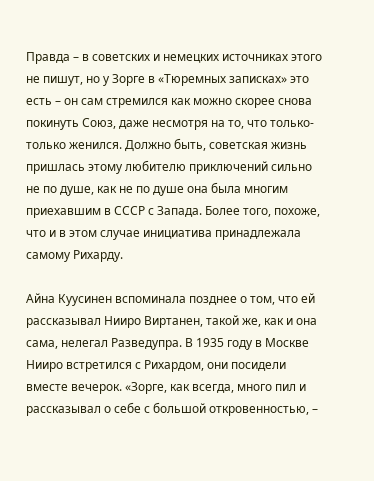Правда – в советских и немецких источниках этого не пишут, но у Зорге в «Тюремных записках» это есть – он сам стремился как можно скорее снова покинуть Союз, даже несмотря на то, что только-только женился. Должно быть, советская жизнь пришлась этому любителю приключений сильно не по душе, как не по душе она была многим приехавшим в СССР с Запада. Более того, похоже, что и в этом случае инициатива принадлежала самому Рихарду.

Айна Куусинен вспоминала позднее о том, что ей рассказывал Нииро Виртанен, такой же, как и она сама, нелегал Разведупра. В 1935 году в Москве Нииро встретился с Рихардом, они посидели вместе вечерок. «Зорге, как всегда, много пил и рассказывал о себе с большой откровенностью, –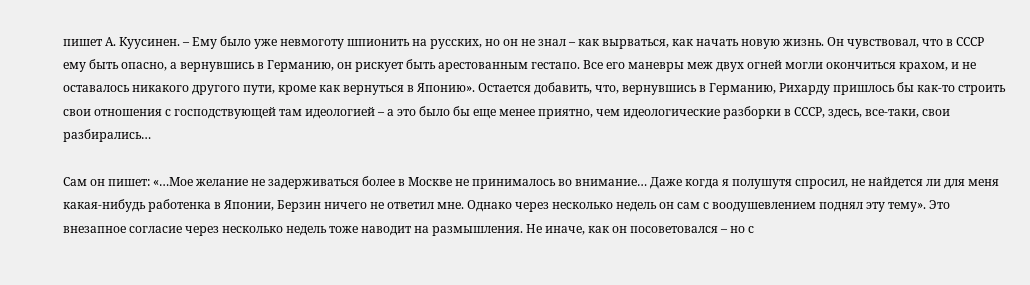пишет А. Куусинен. – Ему было уже невмоготу шпионить на русских, но он не знал – как вырваться, как начать новую жизнь. Он чувствовал, что в СССР ему быть опасно, а вернувшись в Германию, он рискует быть арестованным гестапо. Все его маневры меж двух огней могли окончиться крахом, и не оставалось никакого другого пути, кроме как вернуться в Японию». Остается добавить, что, вернувшись в Германию, Рихарду пришлось бы как-то строить свои отношения с господствующей там идеологией – а это было бы еще менее приятно, чем идеологические разборки в СССР, здесь, все-таки, свои разбирались…

Сам он пишет: «…Мое желание не задерживаться более в Москве не принималось во внимание… Даже когда я полушутя спросил, не найдется ли для меня какая-нибудь работенка в Японии, Берзин ничего не ответил мне. Однако через несколько недель он сам с воодушевлением поднял эту тему». Это внезапное согласие через несколько недель тоже наводит на размышления. Не иначе, как он посоветовался – но с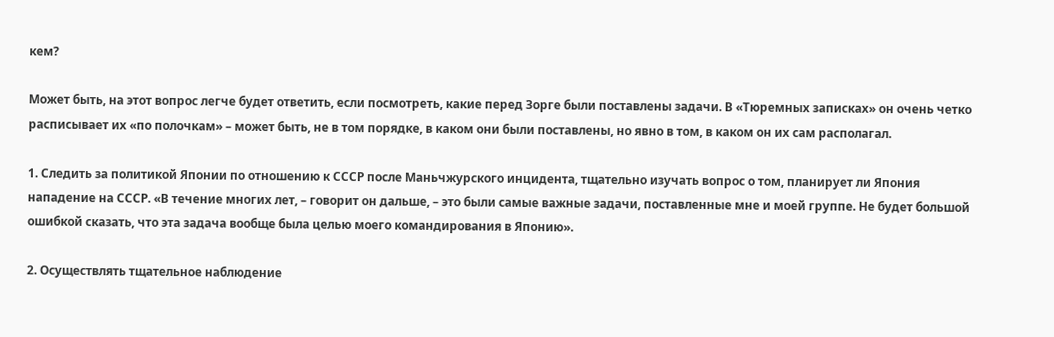кем?

Может быть, на этот вопрос легче будет ответить, если посмотреть, какие перед Зорге были поставлены задачи. В «Тюремных записках» он очень четко расписывает их «по полочкам» – может быть, не в том порядке, в каком они были поставлены, но явно в том, в каком он их сам располагал.

1. Следить за политикой Японии по отношению к СССР после Маньчжурского инцидента, тщательно изучать вопрос о том, планирует ли Япония нападение на СССР. «В течение многих лет, – говорит он дальше, – это были самые важные задачи, поставленные мне и моей группе. Не будет большой ошибкой сказать, что эта задача вообще была целью моего командирования в Японию».

2. Осуществлять тщательное наблюдение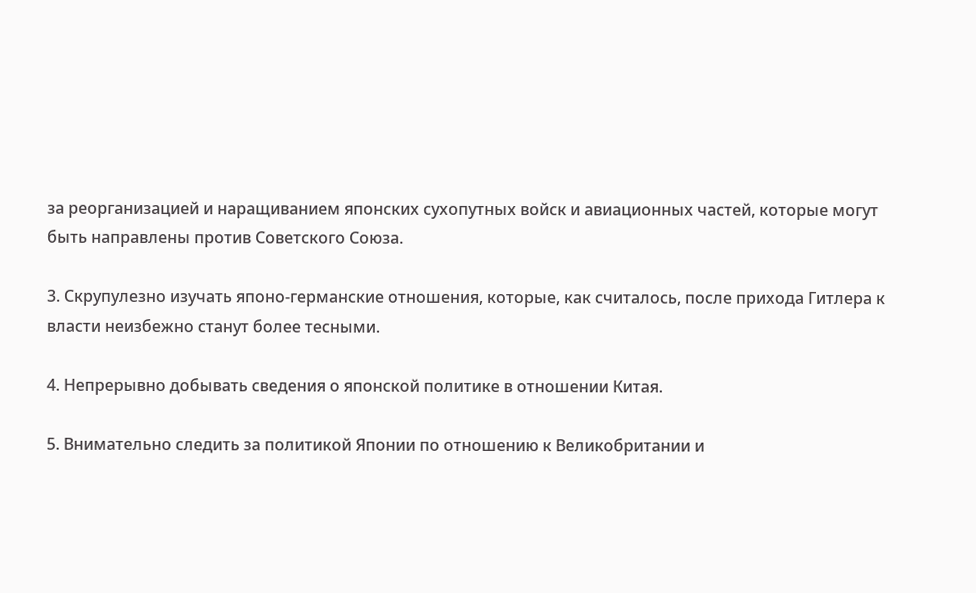за реорганизацией и наращиванием японских сухопутных войск и авиационных частей, которые могут быть направлены против Советского Союза.

3. Скрупулезно изучать японо-германские отношения, которые, как считалось, после прихода Гитлера к власти неизбежно станут более тесными.

4. Непрерывно добывать сведения о японской политике в отношении Китая.

5. Внимательно следить за политикой Японии по отношению к Великобритании и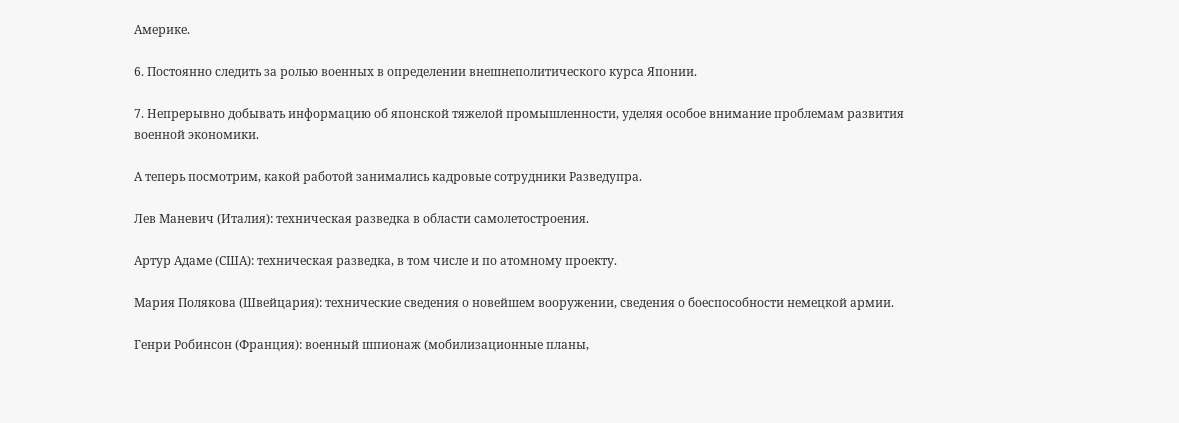Америке.

6. Постоянно следить за ролью военных в определении внешнеполитического курса Японии.

7. Непрерывно добывать информацию об японской тяжелой промышленности, уделяя особое внимание проблемам развития военной экономики.

А теперь посмотрим, какой работой занимались кадровые сотрудники Разведупра.

Лев Маневич (Италия): техническая разведка в области самолетостроения.

Артур Адаме (США): техническая разведка, в том числе и по атомному проекту.

Мария Полякова (Швейцария): технические сведения о новейшем вооружении, сведения о боеспособности немецкой армии.

Генри Робинсон (Франция): военный шпионаж (мобилизационные планы,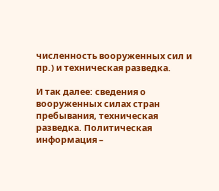численность вооруженных сил и пр.) и техническая разведка.

И так далее: сведения о вооруженных силах стран пребывания, техническая разведка. Политическая информация –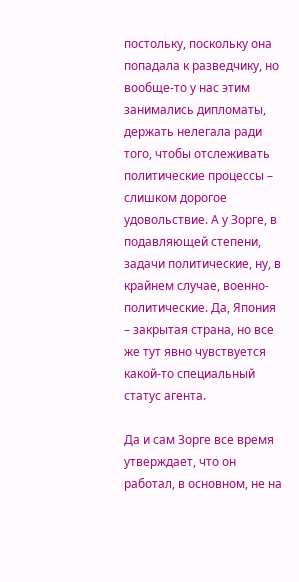постольку, поскольку она попадала к разведчику, но вообще-то у нас этим занимались дипломаты, держать нелегала ради того, чтобы отслеживать политические процессы – слишком дорогое удовольствие. А у Зорге, в подавляющей степени, задачи политические, ну, в крайнем случае, военно-политические. Да, Япония – закрытая страна, но все же тут явно чувствуется какой-то специальный статус агента.

Да и сам Зорге все время утверждает, что он работал, в основном, не на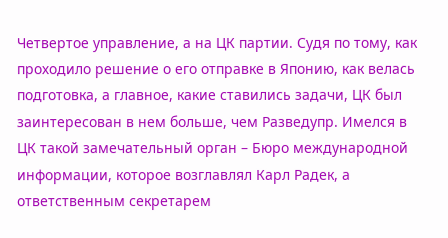Четвертое управление, а на ЦК партии. Судя по тому, как проходило решение о его отправке в Японию, как велась подготовка, а главное, какие ставились задачи, ЦК был заинтересован в нем больше, чем Разведупр. Имелся в ЦК такой замечательный орган – Бюро международной информации, которое возглавлял Карл Радек, а ответственным секретарем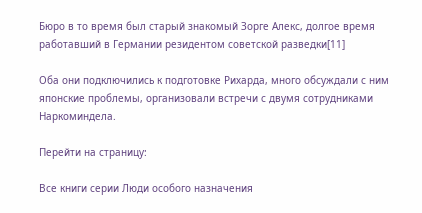Бюро в то время был старый знакомый Зорге Алекс, долгое время работавший в Германии резидентом советской разведки[11]

Оба они подключились к подготовке Рихарда, много обсуждали с ним японские проблемы, организовали встречи с двумя сотрудниками Наркоминдела.

Перейти на страницу:

Все книги серии Люди особого назначения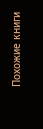Похожие книги